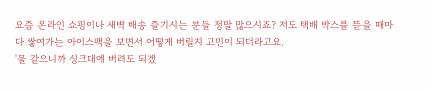요즘 온라인 쇼핑이나 새벽 배송 즐기시는 분들 정말 많으시죠? 저도 택배 박스를 뜯을 때마다 쌓여가는 아이스팩을 보면서 어떻게 버릴지 고민이 되더라고요.
'물 같으니까 싱크대에 버려도 되겠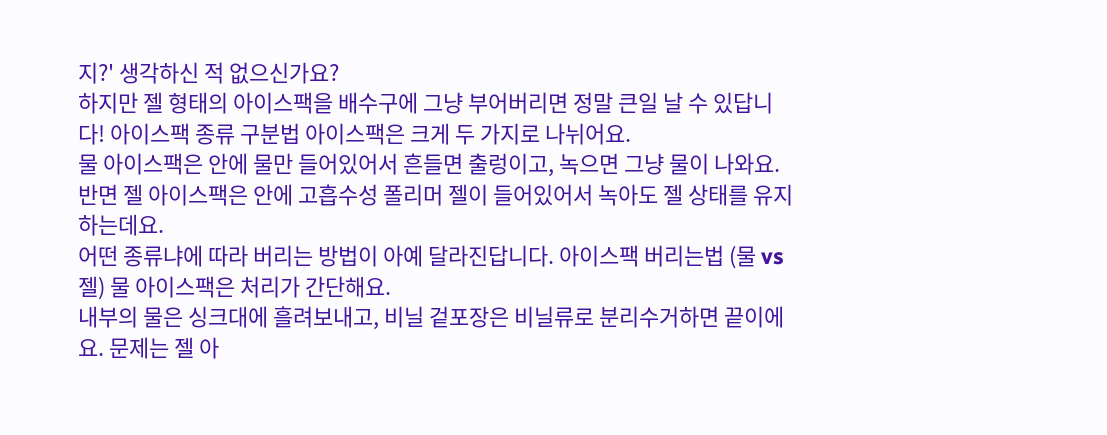지?' 생각하신 적 없으신가요?
하지만 젤 형태의 아이스팩을 배수구에 그냥 부어버리면 정말 큰일 날 수 있답니다! 아이스팩 종류 구분법 아이스팩은 크게 두 가지로 나뉘어요.
물 아이스팩은 안에 물만 들어있어서 흔들면 출렁이고, 녹으면 그냥 물이 나와요. 반면 젤 아이스팩은 안에 고흡수성 폴리머 젤이 들어있어서 녹아도 젤 상태를 유지하는데요.
어떤 종류냐에 따라 버리는 방법이 아예 달라진답니다. 아이스팩 버리는법 (물 vs 젤) 물 아이스팩은 처리가 간단해요.
내부의 물은 싱크대에 흘려보내고, 비닐 겉포장은 비닐류로 분리수거하면 끝이에요. 문제는 젤 아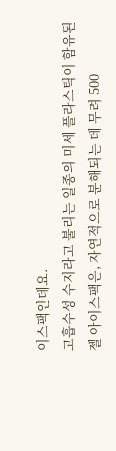이스팩인데요.
고흡수성 수지라고 불리는 일종의 미세 플라스틱이 함유된 젤 아이스팩은, 자연적으로 분해되는 데 무려 500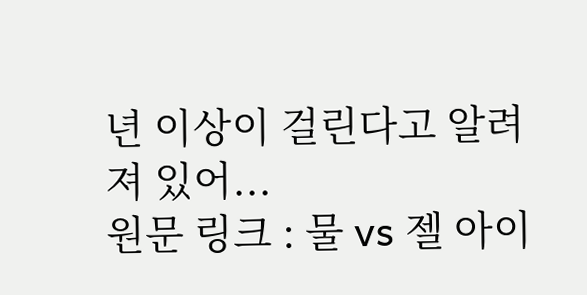년 이상이 걸린다고 알려져 있어...
원문 링크 : 물 vs 젤 아이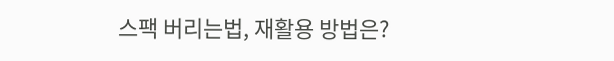스팩 버리는법, 재활용 방법은?